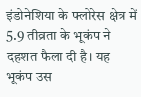इंडोनेशिया के फ्लोरेस क्षेत्र में 5.9 तीव्रता के भूकंप ने दहशत फैला दी है। यह भूकंप उस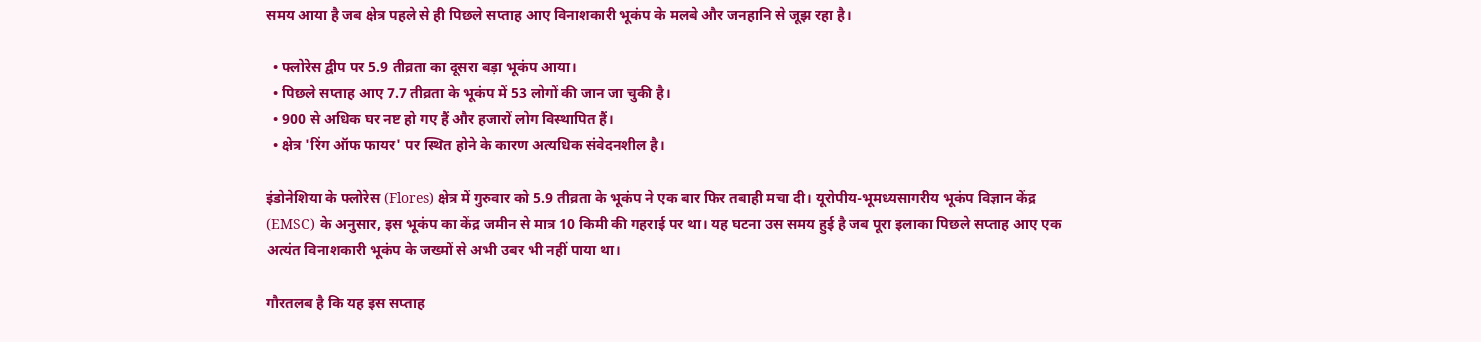समय आया है जब क्षेत्र पहले से ही पिछले सप्ताह आए विनाशकारी भूकंप के मलबे और जनहानि से जूझ रहा है।

  • फ्लोरेस द्वीप पर 5.9 तीव्रता का दूसरा बड़ा भूकंप आया।
  • पिछले सप्ताह आए 7.7 तीव्रता के भूकंप में 53 लोगों की जान जा चुकी है।
  • 900 से अधिक घर नष्ट हो गए हैं और हजारों लोग विस्थापित हैं।
  • क्षेत्र 'रिंग ऑफ फायर' पर स्थित होने के कारण अत्यधिक संवेदनशील है।

इंडोनेशिया के फ्लोरेस (Flores) क्षेत्र में गुरुवार को 5.9 तीव्रता के भूकंप ने एक बार फिर तबाही मचा दी। यूरोपीय-भूमध्यसागरीय भूकंप विज्ञान केंद्र (EMSC) के अनुसार, इस भूकंप का केंद्र जमीन से मात्र 10 किमी की गहराई पर था। यह घटना उस समय हुई है जब पूरा इलाका पिछले सप्ताह आए एक अत्यंत विनाशकारी भूकंप के जख्मों से अभी उबर भी नहीं पाया था।

गौरतलब है कि यह इस सप्ताह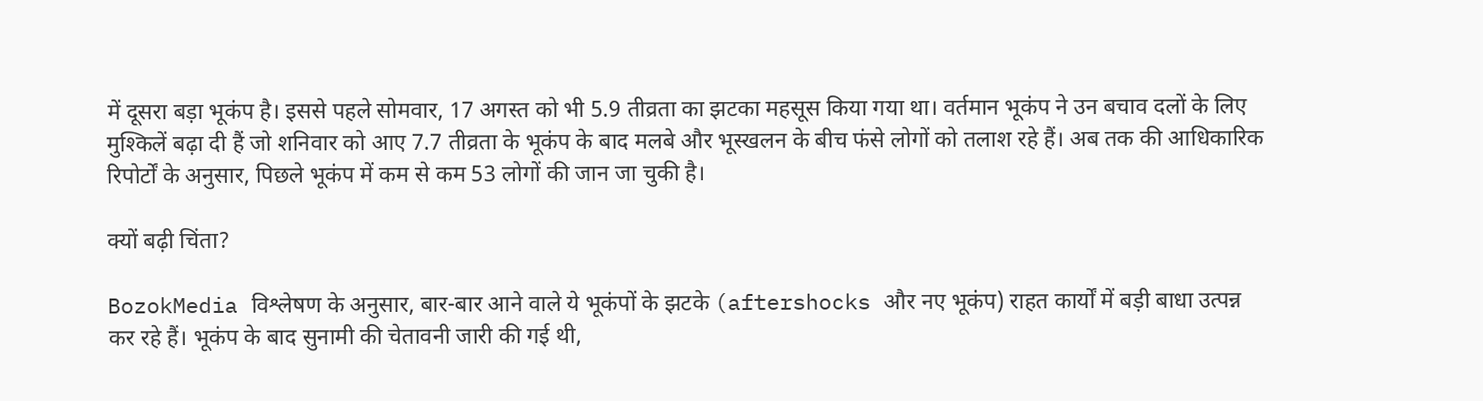में दूसरा बड़ा भूकंप है। इससे पहले सोमवार, 17 अगस्त को भी 5.9 तीव्रता का झटका महसूस किया गया था। वर्तमान भूकंप ने उन बचाव दलों के लिए मुश्किलें बढ़ा दी हैं जो शनिवार को आए 7.7 तीव्रता के भूकंप के बाद मलबे और भूस्खलन के बीच फंसे लोगों को तलाश रहे हैं। अब तक की आधिकारिक रिपोर्टों के अनुसार, पिछले भूकंप में कम से कम 53 लोगों की जान जा चुकी है।

क्यों बढ़ी चिंता?

BozokMedia विश्लेषण के अनुसार, बार-बार आने वाले ये भूकंपों के झटके (aftershocks और नए भूकंप) राहत कार्यों में बड़ी बाधा उत्पन्न कर रहे हैं। भूकंप के बाद सुनामी की चेतावनी जारी की गई थी,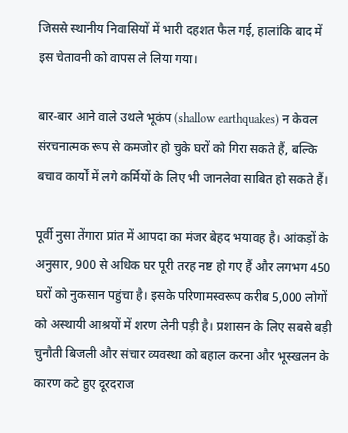जिससे स्थानीय निवासियों में भारी दहशत फैल गई, हालांकि बाद में इस चेतावनी को वापस ले लिया गया।

बार-बार आने वाले उथले भूकंप (shallow earthquakes) न केवल संरचनात्मक रूप से कमजोर हो चुके घरों को गिरा सकते हैं, बल्कि बचाव कार्यों में लगे कर्मियों के लिए भी जानलेवा साबित हो सकते हैं।

पूर्वी नुसा तेंगारा प्रांत में आपदा का मंजर बेहद भयावह है। आंकड़ों के अनुसार, 900 से अधिक घर पूरी तरह नष्ट हो गए हैं और लगभग 450 घरों को नुकसान पहुंचा है। इसके परिणामस्वरूप करीब 5,000 लोगों को अस्थायी आश्रयों में शरण लेनी पड़ी है। प्रशासन के लिए सबसे बड़ी चुनौती बिजली और संचार व्यवस्था को बहाल करना और भूस्खलन के कारण कटे हुए दूरदराज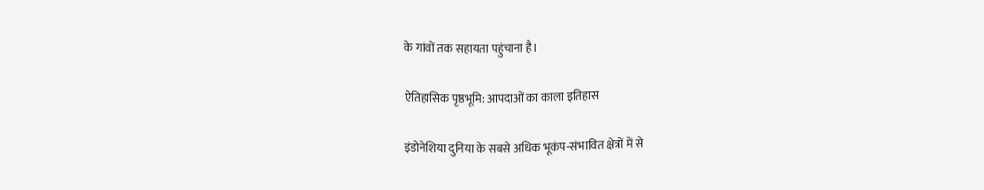के गांवों तक सहायता पहुंचाना है।

ऐतिहासिक पृष्ठभूमि: आपदाओं का काला इतिहास

इंडोनेशिया दुनिया के सबसे अधिक भूकंप-संभावित क्षेत्रों में से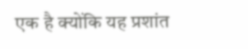एक है क्योंकि यह प्रशांत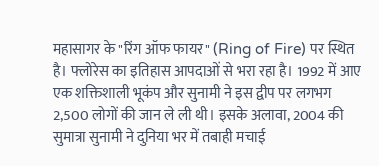महासागर के "रिंग ऑफ फायर" (Ring of Fire) पर स्थित है। फ्लोरेस का इतिहास आपदाओं से भरा रहा है। 1992 में आए एक शक्तिशाली भूकंप और सुनामी ने इस द्वीप पर लगभग 2,500 लोगों की जान ले ली थी। इसके अलावा, 2004 की सुमात्रा सुनामी ने दुनिया भर में तबाही मचाई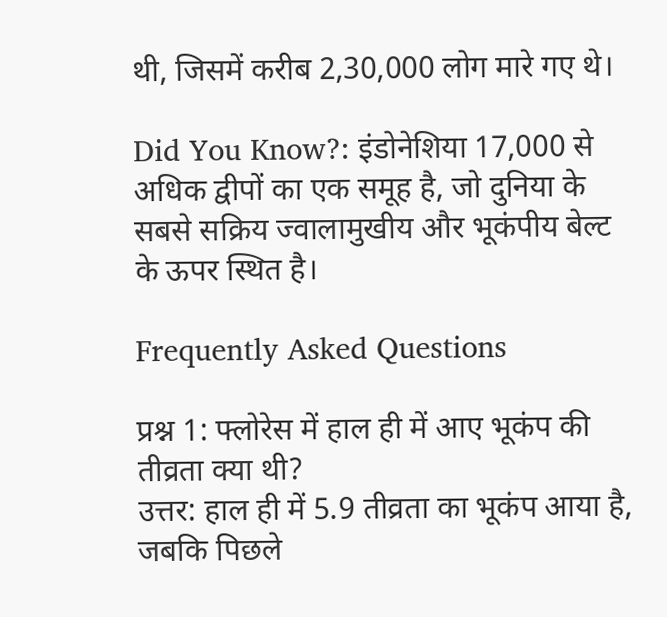थी, जिसमें करीब 2,30,000 लोग मारे गए थे।

Did You Know?: इंडोनेशिया 17,000 से अधिक द्वीपों का एक समूह है, जो दुनिया के सबसे सक्रिय ज्वालामुखीय और भूकंपीय बेल्ट के ऊपर स्थित है।

Frequently Asked Questions

प्रश्न 1: फ्लोरेस में हाल ही में आए भूकंप की तीव्रता क्या थी?
उत्तर: हाल ही में 5.9 तीव्रता का भूकंप आया है, जबकि पिछले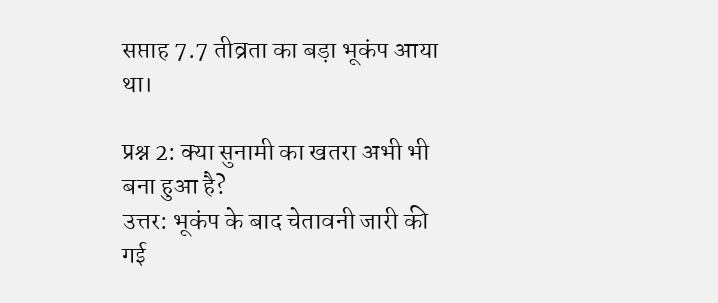सप्ताह 7.7 तीव्रता का बड़ा भूकंप आया था।

प्रश्न 2: क्या सुनामी का खतरा अभी भी बना हुआ है?
उत्तर: भूकंप के बाद चेतावनी जारी की गई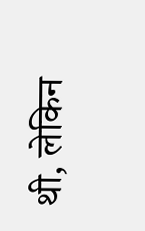थी, लेकिन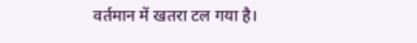वर्तमान में खतरा टल गया है।